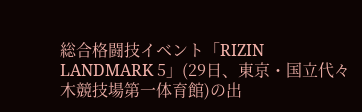総合格闘技イベント「RIZIN LANDMARK 5」(29日、東京・国立代々木競技場第一体育館)の出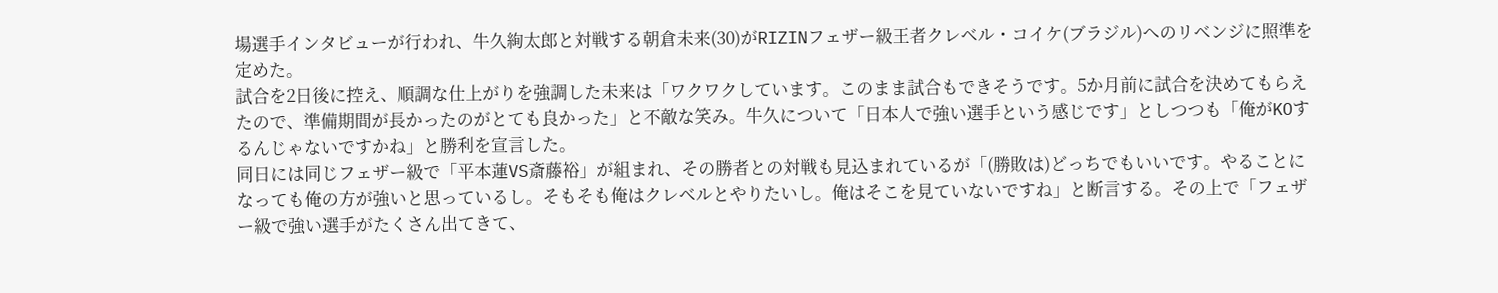場選手インタビューが行われ、牛久絢太郎と対戦する朝倉未来(30)がRIZINフェザー級王者クレベル・コイケ(ブラジル)へのリベンジに照準を定めた。
試合を2日後に控え、順調な仕上がりを強調した未来は「ワクワクしています。このまま試合もできそうです。5か月前に試合を決めてもらえたので、準備期間が長かったのがとても良かった」と不敵な笑み。牛久について「日本人で強い選手という感じです」としつつも「俺がKOするんじゃないですかね」と勝利を宣言した。
同日には同じフェザー級で「平本蓮VS斎藤裕」が組まれ、その勝者との対戦も見込まれているが「(勝敗は)どっちでもいいです。やることになっても俺の方が強いと思っているし。そもそも俺はクレベルとやりたいし。俺はそこを見ていないですね」と断言する。その上で「フェザー級で強い選手がたくさん出てきて、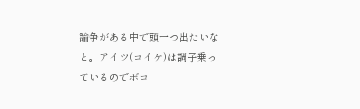論争がある中で頭一つ出たいなと。アイツ(コイケ)は調子乗っているのでボコ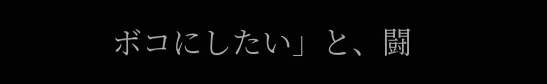ボコにしたい」と、闘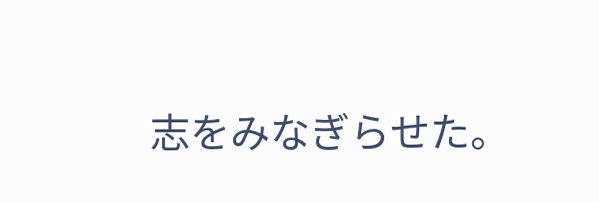志をみなぎらせた。